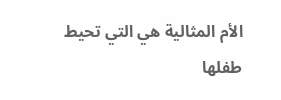الأم المثالية هي التي تحيط طفلها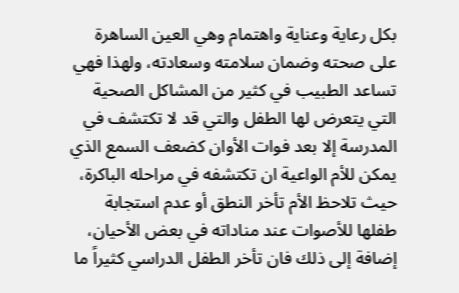بكل رعاية وعناية واهتمام وهي العين الساهرة على صحته وضمان سلامته وسعادته، ولهذا فهي تساعد الطبيب في كثير من المشاكل الصحية التي يتعرض لها الطفل والتي قد لا تكتشف في المدرسة إلا بعد فوات الأوان كضعف السمع الذي يمكن للأم الواعية ان تكتشفه في مراحله الباكرة،
حيث تلاحظ الأم تأخر النطق أو عدم استجابة طفلها للأصوات عند مناداته في بعض الأحيان، إضافة إلى ذلك فان تأخر الطفل الدراسي كثيراً ما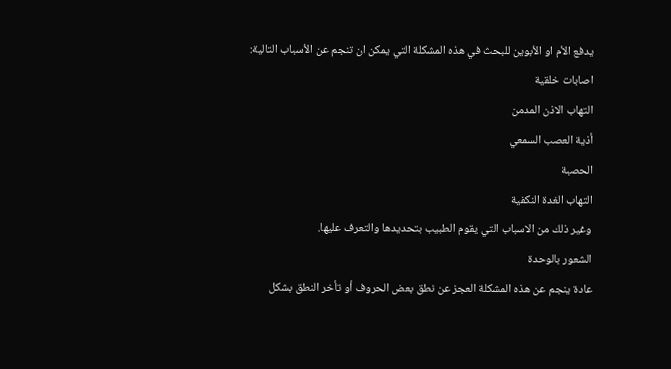يدفع الأم او الأبوين للبحث في هذه المشكلة التي يمكن ان تنجم عن الأسباب التالية:
اصابات خلقية
التهاب الاذن المدمن
أذية العصب السمعي
الحصبة
التهاب الغدة النكفية
وغير ذلك من الاسباب التي يقوم الطبيب بتحديدها والتعرف عليها.
الشعور بالوحدة
عادة ينجم عن هذه المشكلة العجز عن نطق بعض الحروف أو تأخر النطق بشكل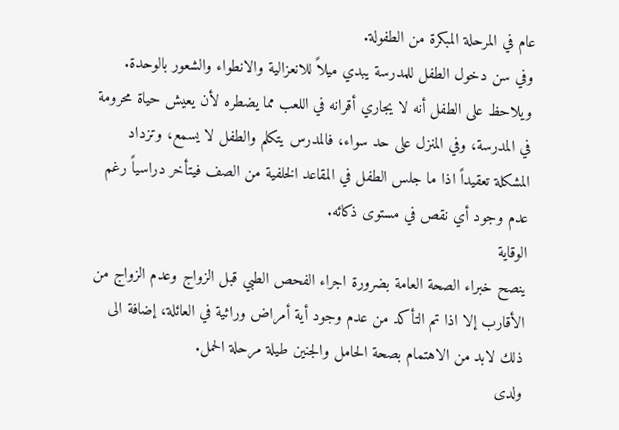عام في المرحلة المبكرة من الطفولة.
وفي سن دخول الطفل للمدرسة يبدي ميلاً للانعزالية والانطواء والشعور بالوحدة. ويلاحظ على الطفل أنه لا يجاري أقرانه في اللعب مما يضطره لأن يعيش حياة محرومة في المدرسة، وفي المنزل على حد سواء، فالمدرس يتكلم والطفل لا يسمع، وتزداد المشكلة تعقيداً اذا ما جلس الطفل في المقاعد الخلفية من الصف فيتأخر دراسياً رغم عدم وجود أي نقص في مستوى ذكائه.
الوقاية
ينصح خبراء الصحة العامة بضرورة اجراء الفحص الطبي قبل الزواج وعدم الزواج من الأقارب إلا اذا تم التأكد من عدم وجود أية أمراض وراثية في العائلة، إضافة الى ذلك لابد من الاهتمام بصحة الحامل والجنين طيلة مرحلة الحمل.
ولدى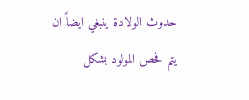حدوث الولادة ينبغي ايضاً ان يتم فحص المولود بشكل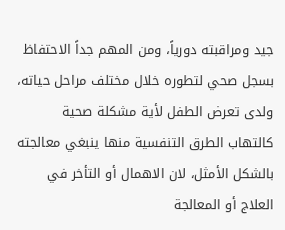جيد ومراقبته دورياً، ومن المهم جداً الاحتفاظ بسجل صحي لتطوره خلال مختلف مراحل حياته، ولدى تعرض الطفل لأية مشكلة صحية كالتهاب الطرق التنفسية منها ينبغي معالجته بالشكل الأمثل، لان الاهمال أو التأخر في العلاج أو المعالجة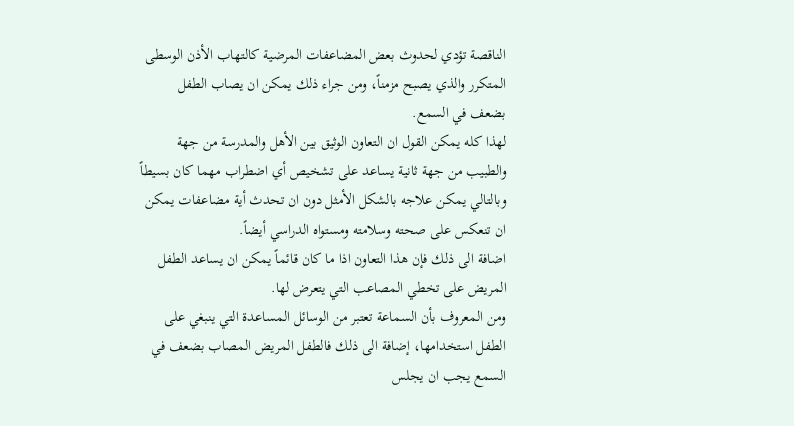الناقصة تؤدي لحدوث بعض المضاعفات المرضية كالتهاب الأذن الوسطى المتكرر والذي يصبح مزمناً، ومن جراء ذلك يمكن ان يصاب الطفل بضعف في السمع.
لهذا كله يمكن القول ان التعاون الوثيق بين الأهل والمدرسة من جهة والطبيب من جهة ثانية يساعد على تشخيص أي اضطراب مهما كان بسيطاً وبالتالي يمكن علاجه بالشكل الأمثل دون ان تحدث أية مضاعفات يمكن ان تنعكس على صحته وسلامته ومستواه الدراسي أيضاً.
اضافة الى ذلك فإن هذا التعاون اذا ما كان قائماً يمكن ان يساعد الطفل المريض على تخطي المصاعب التي يتعرض لها.
ومن المعروف بأن السماعة تعتبر من الوسائل المساعدة التي ينبغي على الطفل استخدامها، إضافة الى ذلك فالطفل المريض المصاب بضعف في السمع يجب ان يجلس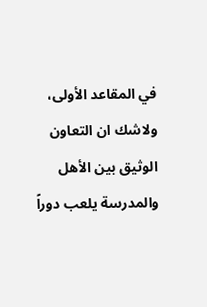في المقاعد الأولى، ولاشك ان التعاون الوثيق بين الأهل والمدرسة يلعب دوراً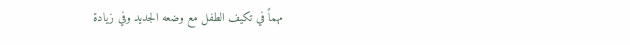مهماً في تكيف الطفل مع وضعه الجديد وفي زيادة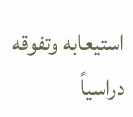استيعابه وتفوقه دراسياً